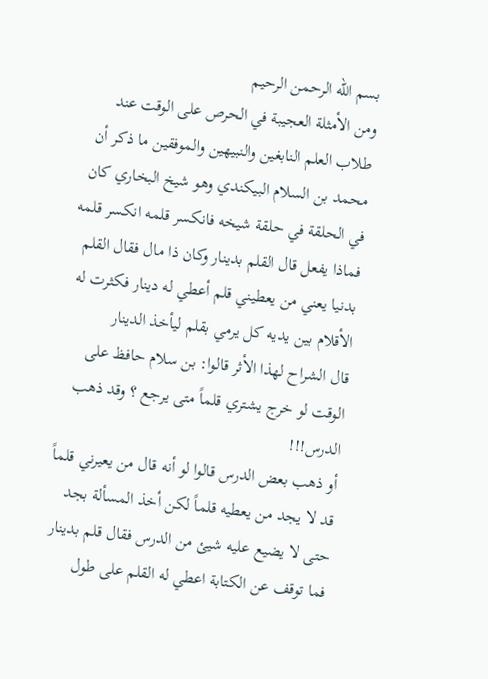بسم الله الرحمن الرحيم
ومن الأمثلة العجيبة في الحرص على الوقت عند طلاب العلم النابغين والنبيهين والموفقين ما ذكر أن محمد بن السلام البيكندي وهو شيخ البخاري كان في الحلقة في حلقة شيخه فانكسر قلمه انكسر قلمه فماذا يفعل قال القلم بدينار وكان ذا مال فقال القلم بدنيا يعني من يعطيني قلم أعطي له دينار فكثرت له الأقلام بين يديه كل يرمي بقلم ليأخذ الدينار
قال الشراح لهذا الأثر قالوا: بن سلام حافظ على الوقت لو خرج يشتري قلماً متى يرجع ؟ وقد ذهب الدرس!!!
أو ذهب بعض الدرس قالوا لو أنه قال من يعيرني قلماً قد لا يجد من يعطيه قلماً لكن أخذ المسألة بجد حتى لا يضيع عليه شيئ من الدرس فقال قلم بدينار فما توقف عن الكتابة اعطي له القلم على طول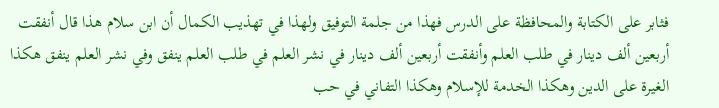فثابر على الكتابة والمحافظة على الدرس فهذا من جلمة التوفيق ولهذا في تهذيب الكمال أن ابن سلام هذا قال أنفقت أربعين ألف دينار في طلب العلم وأنفقت أربعين ألف دينار في نشر العلم في طلب العلم ينفق وفي نشر العلم ينفق هكذا الغيرة على الدين وهكذا الخدمة للإسلام وهكذا التفاني في حب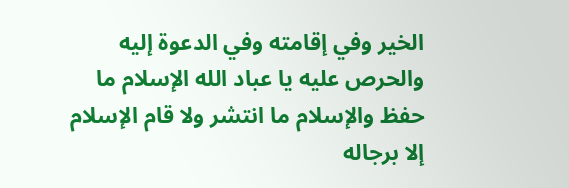الخير وفي إقامته وفي الدعوة إليه والحرص عليه يا عباد الله الإسلام ما حفظ والإسلام ما انتشر ولا قام الإسلام إلا برجاله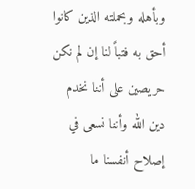وبأهله وبحملته الذين كانوا أحق به فتباً لنا إن لم نكن حريصين على أننا نخدم دين الله وأننا نسعى في إصلاح أنفسنا ما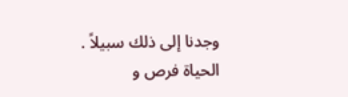وجدنا إلى ذلك سبيلاً .
الحياة فرص و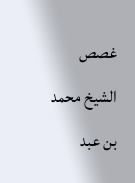غصص
الشيخ محمد بن عبد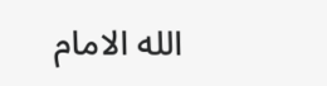الله الامام